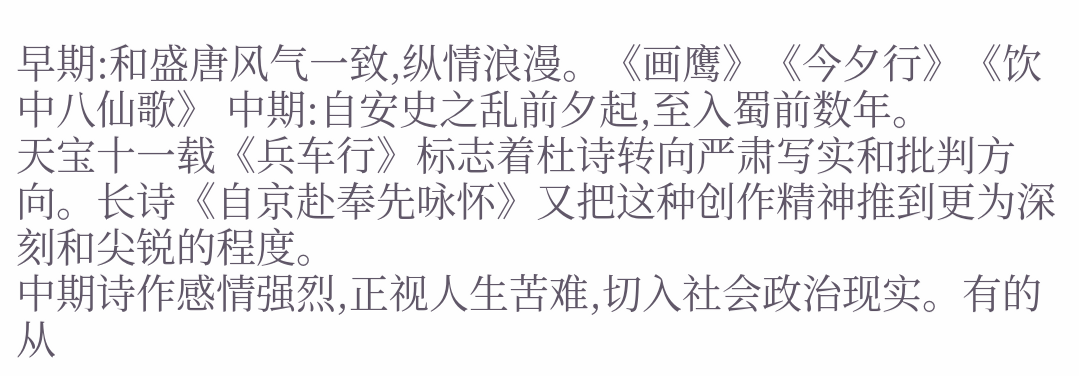早期:和盛唐风气一致,纵情浪漫。《画鹰》《今夕行》《饮中八仙歌》 中期:自安史之乱前夕起,至入蜀前数年。
天宝十一载《兵车行》标志着杜诗转向严肃写实和批判方向。长诗《自京赴奉先咏怀》又把这种创作精神推到更为深刻和尖锐的程度。
中期诗作感情强烈,正视人生苦难,切入社会政治现实。有的从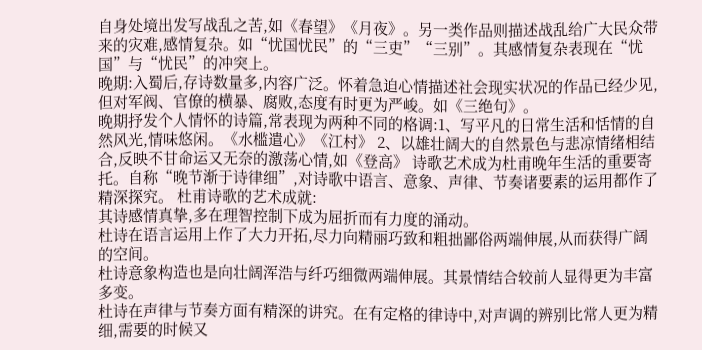自身处境出发写战乱之苦,如《春望》《月夜》。另一类作品则描述战乱给广大民众带来的灾难,感情复杂。如“忧国忧民”的“三吏”“三别”。其感情复杂表现在“忧国”与“忧民”的冲突上。
晚期:入蜀后,存诗数量多,内容广泛。怀着急迫心情描述社会现实状况的作品已经少见,但对军阀、官僚的横暴、腐败,态度有时更为严峻。如《三绝句》。
晚期抒发个人情怀的诗篇,常表现为两种不同的格调:1、写平凡的日常生活和恬情的自然风光,情味悠闲。《水槛遣心》《江村》 2、以雄壮阔大的自然景色与悲凉情绪相结合,反映不甘命运又无奈的激荡心情,如《登高》 诗歌艺术成为杜甫晚年生活的重要寄托。自称“晚节渐于诗律细”,对诗歌中语言、意象、声律、节奏诸要素的运用都作了精深探究。 杜甫诗歌的艺术成就:
其诗感情真挚,多在理智控制下成为屈折而有力度的涌动。
杜诗在语言运用上作了大力开拓,尽力向精丽巧致和粗拙鄙俗两端伸展,从而获得广阔的空间。
杜诗意象构造也是向壮阔浑浩与纤巧细微两端伸展。其景情结合较前人显得更为丰富多变。
杜诗在声律与节奏方面有精深的讲究。在有定格的律诗中,对声调的辨别比常人更为精细,需要的时候又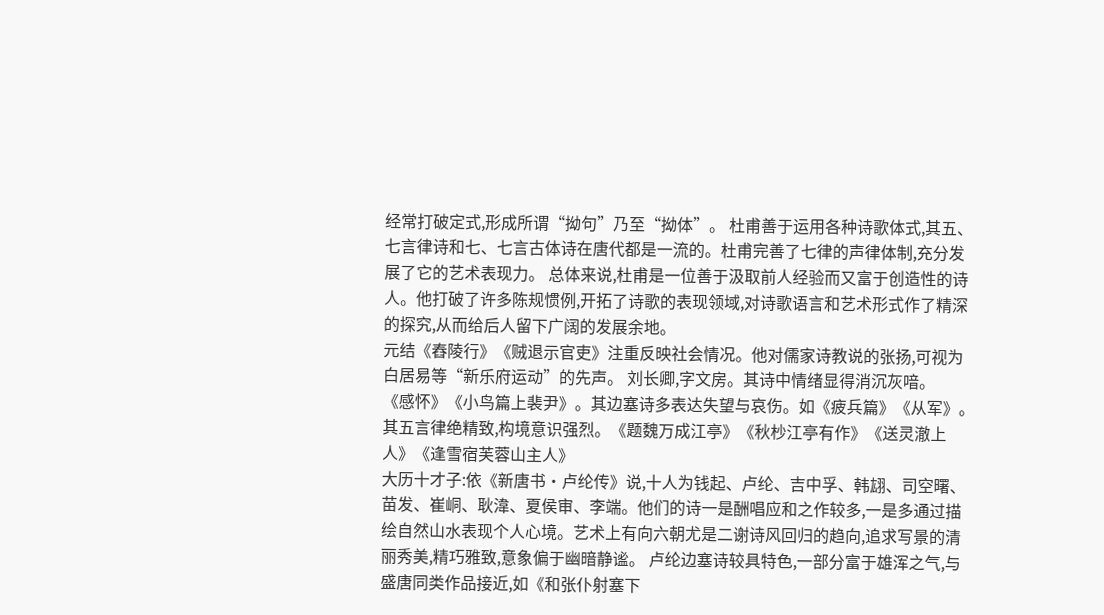经常打破定式,形成所谓“拗句”乃至“拗体”。 杜甫善于运用各种诗歌体式,其五、七言律诗和七、七言古体诗在唐代都是一流的。杜甫完善了七律的声律体制,充分发展了它的艺术表现力。 总体来说,杜甫是一位善于汲取前人经验而又富于创造性的诗人。他打破了许多陈规惯例,开拓了诗歌的表现领域,对诗歌语言和艺术形式作了精深的探究,从而给后人留下广阔的发展余地。
元结《舂陵行》《贼退示官吏》注重反映社会情况。他对儒家诗教说的张扬,可视为白居易等“新乐府运动”的先声。 刘长卿,字文房。其诗中情绪显得消沉灰喑。
《感怀》《小鸟篇上裴尹》。其边塞诗多表达失望与哀伤。如《疲兵篇》《从军》。其五言律绝精致,构境意识强烈。《题魏万成江亭》《秋杪江亭有作》《送灵澈上人》《逢雪宿芙蓉山主人》
大历十才子:依《新唐书·卢纶传》说,十人为钱起、卢纶、吉中孚、韩翃、司空曙、苗发、崔峒、耿湋、夏侯审、李端。他们的诗一是酬唱应和之作较多,一是多通过描绘自然山水表现个人心境。艺术上有向六朝尤是二谢诗风回归的趋向,追求写景的清丽秀美,精巧雅致,意象偏于幽暗静谧。 卢纶边塞诗较具特色,一部分富于雄浑之气,与盛唐同类作品接近,如《和张仆射塞下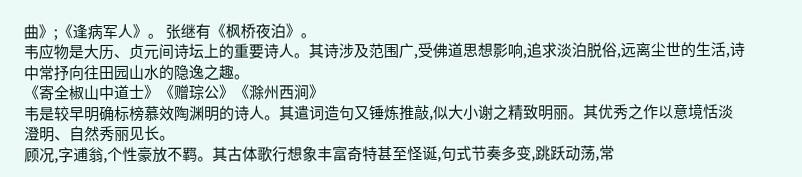曲》;《逢病军人》。 张继有《枫桥夜泊》。
韦应物是大历、贞元间诗坛上的重要诗人。其诗涉及范围广,受佛道思想影响,追求淡泊脱俗,远离尘世的生活,诗中常抒向往田园山水的隐逸之趣。
《寄全椒山中道士》《赠琮公》《滁州西涧》
韦是较早明确标榜慕效陶渊明的诗人。其遣词造句又锤炼推敲,似大小谢之精致明丽。其优秀之作以意境恬淡澄明、自然秀丽见长。
顾况,字逋翁,个性豪放不羁。其古体歌行想象丰富奇特甚至怪诞,句式节奏多变,跳跃动荡,常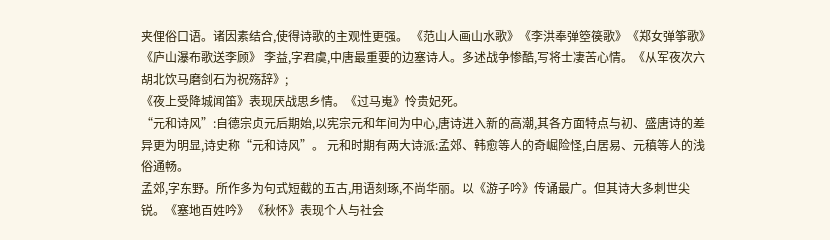夹俚俗口语。诸因素结合,使得诗歌的主观性更强。 《范山人画山水歌》《李洪奉弹箜篌歌》《郑女弹筝歌》《庐山瀑布歌送李顾》 李益,字君虞,中唐最重要的边塞诗人。多述战争惨酷,写将士凄苦心情。《从军夜次六胡北饮马磨剑石为祝殇辞》;
《夜上受降城闻笛》表现厌战思乡情。《过马嵬》怜贵妃死。
“元和诗风”:自德宗贞元后期始,以宪宗元和年间为中心,唐诗进入新的高潮,其各方面特点与初、盛唐诗的差异更为明显,诗史称“元和诗风”。 元和时期有两大诗派:孟郊、韩愈等人的奇崛险怪,白居易、元稹等人的浅俗通畅。
孟郊,字东野。所作多为句式短截的五古,用语刻琢,不尚华丽。以《游子吟》传诵最广。但其诗大多刺世尖锐。《塞地百姓吟》 《秋怀》表现个人与社会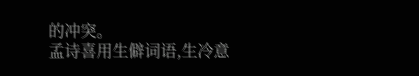的冲突。
孟诗喜用生僻词语,生冷意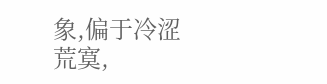象,偏于冷涩荒寞,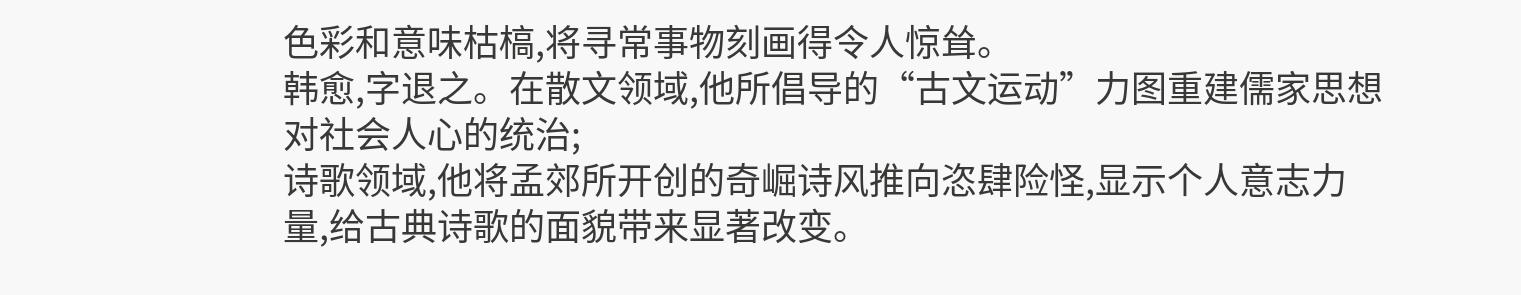色彩和意味枯槁,将寻常事物刻画得令人惊耸。
韩愈,字退之。在散文领域,他所倡导的“古文运动”力图重建儒家思想对社会人心的统治;
诗歌领域,他将孟郊所开创的奇崛诗风推向恣肆险怪,显示个人意志力量,给古典诗歌的面貌带来显著改变。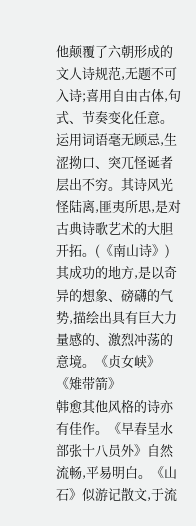他颠覆了六朝形成的文人诗规范,无题不可入诗;喜用自由古体,句式、节奏变化任意。运用词语毫无顾忌,生涩拗口、突兀怪诞者层出不穷。其诗风光怪陆离,匪夷所思,是对古典诗歌艺术的大胆开拓。(《南山诗》) 其成功的地方,是以奇异的想象、磅礴的气势,描绘出具有巨大力量感的、激烈冲荡的意境。《贞女峡》《雉带箭》
韩愈其他风格的诗亦有佳作。《早春呈水部张十八员外》自然流畅,平易明白。《山石》似游记散文,于流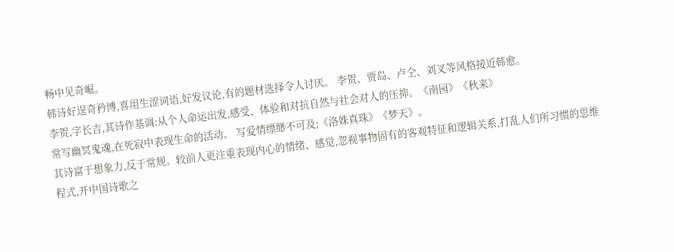畅中见奇崛。
韩诗好逞奇矜博,喜用生涩词语,好发议论,有的题材选择令人讨厌。 李贺、贾岛、卢仝、刘叉等风格接近韩愈。
李贺,字长吉,其诗作基调:从个人命运出发,感受、体验和对抗自然与社会对人的压抑。《南园》《秋来》
常写幽冥鬼魂,在死寂中表现生命的活动。 写爱情缥缈不可及;《洛姝真珠》《梦天》。
其诗富于想象力,反于常规。较前人更注重表现内心的情绪、感觉,忽视事物固有的客观特征和逻辑关系,打乱人们所习惯的思维程式,开中国诗歌之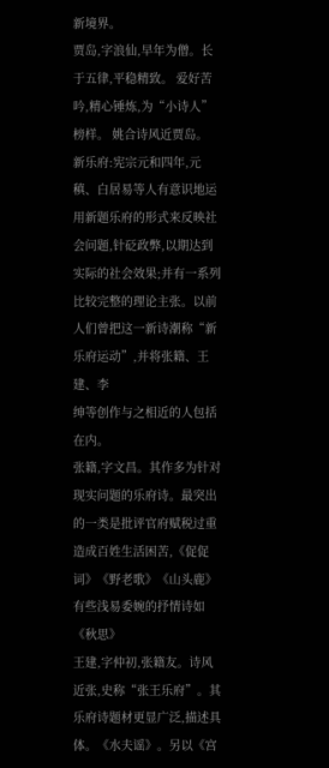新境界。
贾岛,字浪仙,早年为僧。长于五律,平稳精致。 爱好苦吟,精心锤炼,为“小诗人”榜样。 姚合诗风近贾岛。
新乐府:宪宗元和四年,元稹、白居易等人有意识地运用新题乐府的形式来反映社会问题,针砭政弊,以期达到实际的社会效果;并有一系列比较完整的理论主张。以前人们曾把这一新诗潮称“新乐府运动”,并将张籍、王建、李
绅等创作与之相近的人包括在内。
张籍,字文昌。其作多为针对现实问题的乐府诗。最突出的一类是批评官府赋税过重造成百姓生活困苦,《促促词》《野老歌》《山头鹿》 有些浅易委婉的抒情诗如《秋思》
王建,字仲初,张籍友。诗风近张,史称“张王乐府”。其乐府诗题材更显广泛,描述具体。《水夫谣》。另以《宫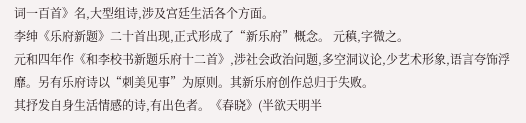词一百首》名,大型组诗,涉及宫廷生活各个方面。
李绅《乐府新题》二十首出现,正式形成了“新乐府”概念。 元稹,字微之。
元和四年作《和李校书新题乐府十二首》,涉社会政治问题,多空洞议论,少艺术形象,语言夸饰浮靡。另有乐府诗以“刺美见事”为原则。其新乐府创作总归于失败。
其抒发自身生活情感的诗,有出色者。《春晓》(半欲天明半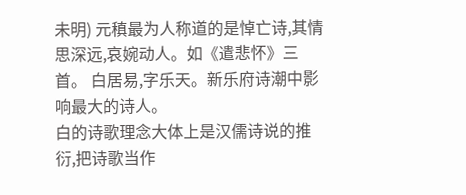未明) 元稹最为人称道的是悼亡诗,其情思深远,哀婉动人。如《遣悲怀》三首。 白居易,字乐天。新乐府诗潮中影响最大的诗人。
白的诗歌理念大体上是汉儒诗说的推衍,把诗歌当作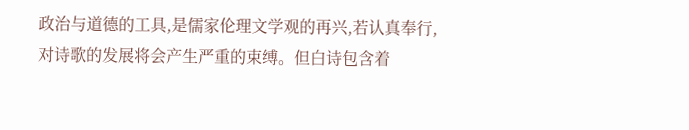政治与道德的工具,是儒家伦理文学观的再兴,若认真奉行,对诗歌的发展将会产生严重的束缚。但白诗包含着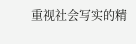重视社会写实的精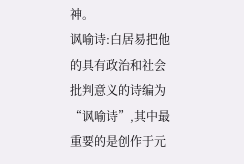神。
讽喻诗:白居易把他的具有政治和社会批判意义的诗编为“讽喻诗”,其中最重要的是创作于元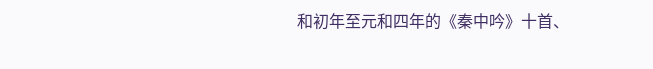和初年至元和四年的《秦中吟》十首、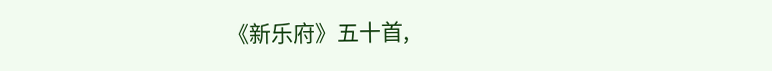《新乐府》五十首,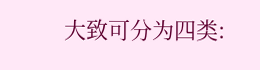大致可分为四类: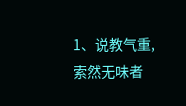1、说教气重,索然无味者